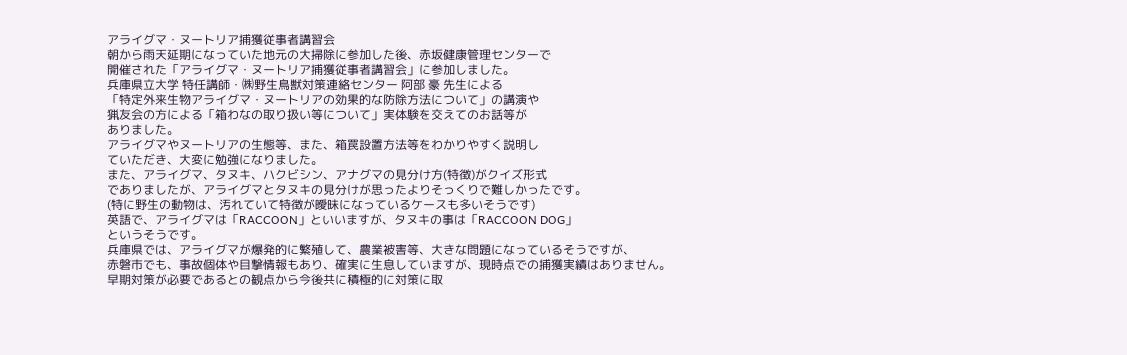アライグマ・ヌートリア捕獲従事者講習会
朝から雨天延期になっていた地元の大掃除に参加した後、赤坂健康管理センターで
開催された「アライグマ・ヌートリア捕獲従事者講習会」に参加しました。
兵庫県立大学 特任講師・㈱野生鳥獣対策連絡センター 阿部 豪 先生による
「特定外来生物アライグマ・ヌートリアの効果的な防除方法について」の講演や
猟友会の方による「箱わなの取り扱い等について」実体験を交えてのお話等が
ありました。
アライグマやヌートリアの生態等、また、箱罠設置方法等をわかりやすく説明し
ていただき、大変に勉強になりました。
また、アライグマ、タヌキ、ハクビシン、アナグマの見分け方(特徴)がクイズ形式
でありましたが、アライグマとタヌキの見分けが思ったよりそっくりで難しかったです。
(特に野生の動物は、汚れていて特徴が曖昧になっているケースも多いそうです)
英語で、アライグマは「RACCOON」といいますが、タヌキの事は「RACCOON DOG」
というそうです。
兵庫県では、アライグマが爆発的に繁殖して、農業被害等、大きな問題になっているそうですが、
赤磐市でも、事故個体や目撃情報もあり、確実に生息していますが、現時点での捕獲実績はありません。
早期対策が必要であるとの観点から今後共に積極的に対策に取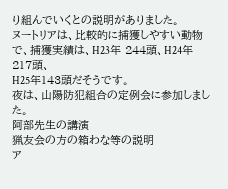り組んでいくとの説明がありました。
ヌートリアは、比較的に捕獲しやすい動物で、捕獲実績は、H23年 244頭、H24年 217頭、
H25年143頭だそうです。
夜は、山陽防犯組合の定例会に参加しました。
阿部先生の講演
猟友会の方の箱わな等の説明
ア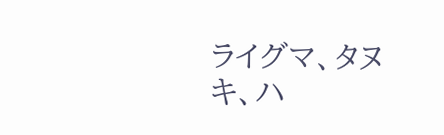ライグマ、タヌキ、ハ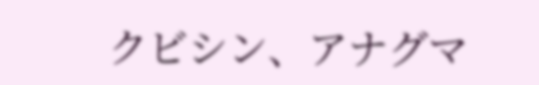クビシン、アナグマ